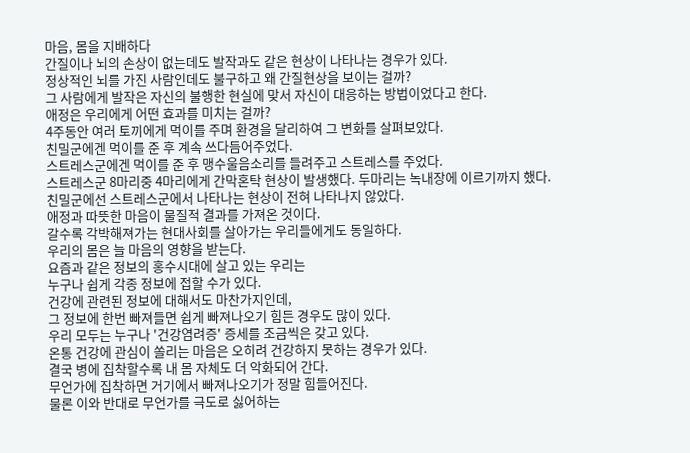마음, 몸을 지배하다
간질이나 뇌의 손상이 없는데도 발작과도 같은 현상이 나타나는 경우가 있다.
정상적인 뇌를 가진 사람인데도 불구하고 왜 간질현상을 보이는 걸까?
그 사람에게 발작은 자신의 불행한 현실에 맞서 자신이 대응하는 방법이었다고 한다.
애정은 우리에게 어떤 효과를 미치는 걸까?
4주동안 여러 토끼에게 먹이를 주며 환경을 달리하여 그 변화를 살펴보았다.
친밀군에겐 먹이를 준 후 계속 쓰다듬어주었다.
스트레스군에겐 먹이를 준 후 맹수울음소리를 들려주고 스트레스를 주었다.
스트레스군 8마리중 4마리에게 간막혼탁 현상이 발생했다. 두마리는 녹내장에 이르기까지 했다.
친밀군에선 스트레스군에서 나타나는 현상이 전혀 나타나지 않았다.
애정과 따뜻한 마음이 물질적 결과를 가져온 것이다.
갈수록 각박해져가는 현대사회를 살아가는 우리들에게도 동일하다.
우리의 몸은 늘 마음의 영향을 받는다.
요즘과 같은 정보의 홍수시대에 살고 있는 우리는
누구나 쉽게 각종 정보에 접할 수가 있다.
건강에 관련된 정보에 대해서도 마찬가지인데,
그 정보에 한번 빠져들면 쉽게 빠져나오기 힘든 경우도 많이 있다.
우리 모두는 누구나 '건강염려증' 증세를 조금씩은 갖고 있다.
온통 건강에 관심이 쏠리는 마음은 오히려 건강하지 못하는 경우가 있다.
결국 병에 집착할수록 내 몸 자체도 더 악화되어 간다.
무언가에 집착하면 거기에서 빠져나오기가 정말 힘들어진다.
물론 이와 반대로 무언가를 극도로 싫어하는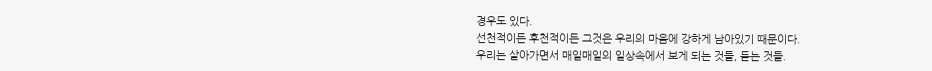경우도 있다.
선천적이든 후천적이든 그것은 우리의 마음에 강하게 남아있기 때문이다.
우리는 살아가면서 매일매일의 일상속에서 보게 되는 것들, 듣는 것들.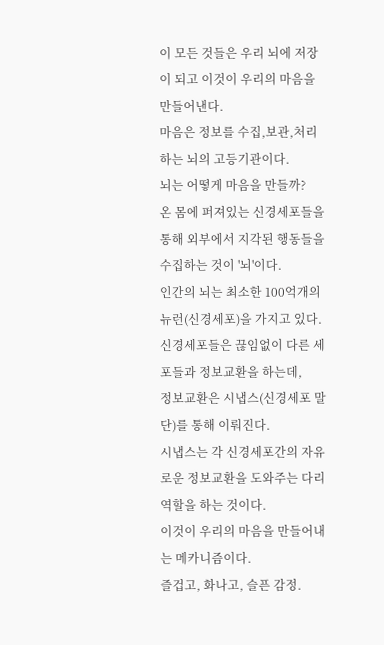이 모든 것들은 우리 뇌에 저장이 되고 이것이 우리의 마음을 만들어낸다.
마음은 정보를 수집,보관,처리하는 뇌의 고등기관이다.
뇌는 어떻게 마음을 만들까?
온 몸에 퍼져있는 신경세포들을 통해 외부에서 지각된 행동들을 수집하는 것이 '뇌'이다.
인간의 뇌는 최소한 100억개의 뉴런(신경세포)을 가지고 있다.
신경세포들은 끊임없이 다른 세포들과 정보교환을 하는데,
정보교환은 시냅스(신경세포 말단)를 통해 이뤄진다.
시냅스는 각 신경세포간의 자유로운 정보교환을 도와주는 다리역할을 하는 것이다.
이것이 우리의 마음을 만들어내는 메카니즘이다.
즐겁고, 화나고, 슬픈 감정.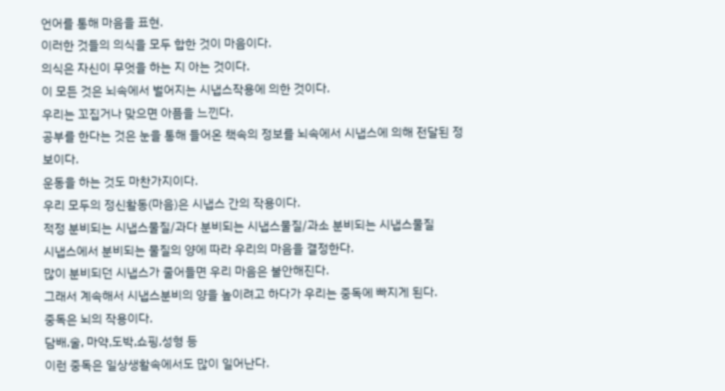언어를 통해 마음을 표현.
이러한 것들의 의식을 모두 합한 것이 마음이다.
의식은 자신이 무엇을 하는 지 아는 것이다.
이 모든 것은 뇌속에서 벌어지는 시냅스작용에 의한 것이다.
우리는 꼬집거나 맞으면 아픔을 느낀다.
공부를 한다는 것은 눈을 통해 들어온 책속의 정보를 뇌속에서 시냅스에 의해 전달된 정보이다.
운동을 하는 것도 마찬가지이다.
우리 모두의 정신활동(마음)은 시냅스 간의 작용이다.
적정 분비되는 시냅스물질/과다 분비되는 시냅스물질/과소 분비되는 시냅스물질
시냅스에서 분비되는 물질의 양에 따라 우리의 마음을 결정한다.
많이 분비되던 시냅스가 줄어들면 우리 마음은 불안해진다.
그래서 계속해서 시냅스분비의 양을 높이려고 하다가 우리는 중독에 빠지게 된다.
중독은 뇌의 작용이다.
담배,술, 마약,도박,쇼핑,성형 등
이런 중독은 일상생활속에서도 많이 일어난다.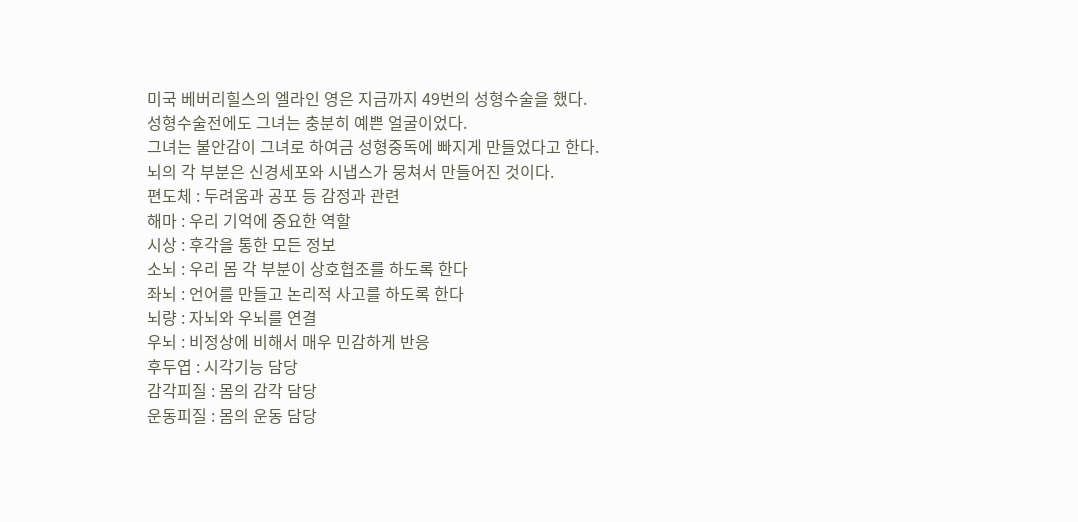미국 베버리힐스의 엘라인 영은 지금까지 49번의 성형수술을 했다.
성형수술전에도 그녀는 충분히 예쁜 얼굴이었다.
그녀는 불안감이 그녀로 하여금 성형중독에 빠지게 만들었다고 한다.
뇌의 각 부분은 신경세포와 시냅스가 뭉쳐서 만들어진 것이다.
편도체 : 두려움과 공포 등 감정과 관련
해마 : 우리 기억에 중요한 역할
시상 : 후각을 통한 모든 정보
소뇌 : 우리 몸 각 부분이 상호협조를 하도록 한다
좌뇌 : 언어를 만들고 논리적 사고를 하도록 한다
뇌량 : 자뇌와 우뇌를 연결
우뇌 : 비정상에 비해서 매우 민감하게 반응
후두엽 : 시각기능 담당
감각피질 : 몸의 감각 담당
운동피질 : 몸의 운동 담당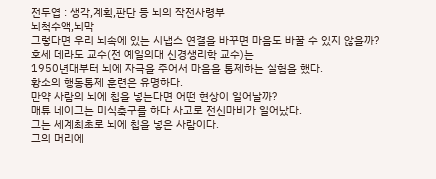전두엽 : 생각,계획,판단 등 뇌의 작전사령부
뇌척수액,뇌막
그렇다면 우리 뇌속에 있는 시냅스 연결을 바꾸면 마음도 바꿀 수 있지 않을까?
호세 데라도 교수(전 예일의대 신경생리학 교수)는
1950년대부터 뇌에 자극을 주어서 마음을 통제하는 실험을 했다.
황소의 행동통제 훈련은 유명하다.
만약 사람의 뇌에 칩을 넣는다면 어떤 현상이 일어날까?
매튜 네이그는 미식축구를 하다 사고로 전신마비가 일어났다.
그는 세계최초로 뇌에 칩을 넣은 사람이다.
그의 머리에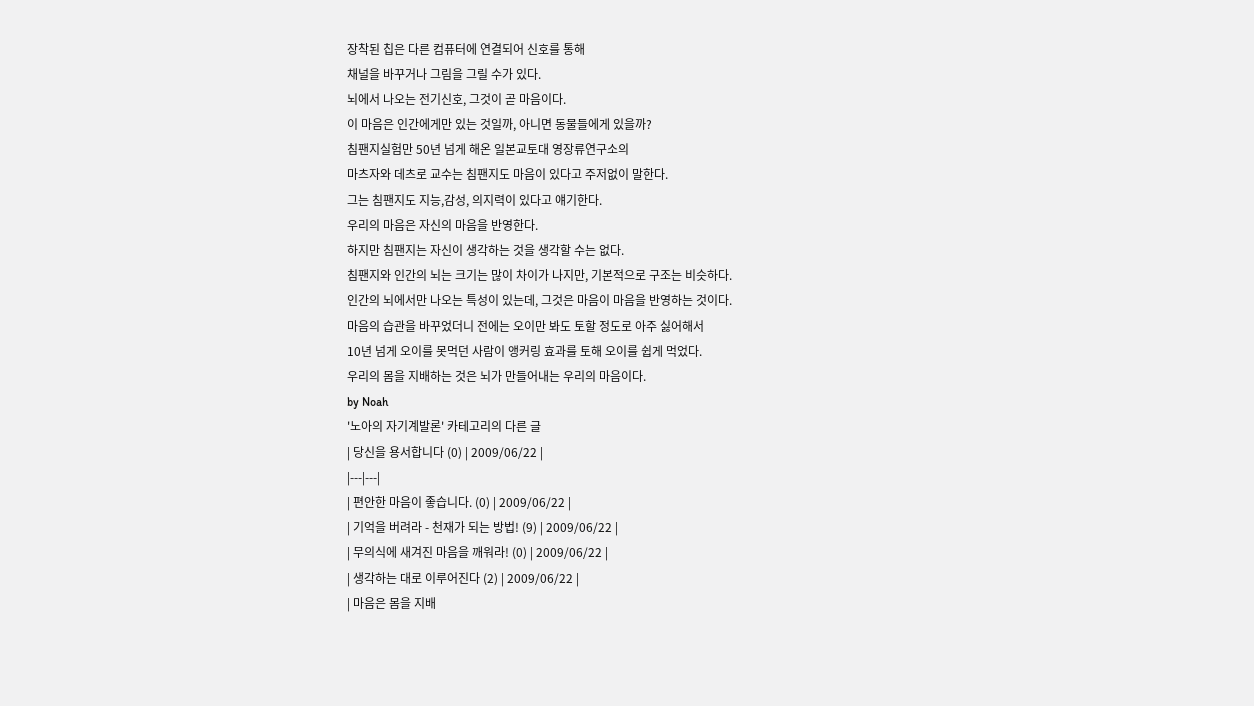장착된 칩은 다른 컴퓨터에 연결되어 신호를 통해
채널을 바꾸거나 그림을 그릴 수가 있다.
뇌에서 나오는 전기신호, 그것이 곧 마음이다.
이 마음은 인간에게만 있는 것일까, 아니면 동물들에게 있을까?
침팬지실험만 50년 넘게 해온 일본교토대 영장류연구소의
마츠자와 데츠로 교수는 침팬지도 마음이 있다고 주저없이 말한다.
그는 침팬지도 지능,감성, 의지력이 있다고 얘기한다.
우리의 마음은 자신의 마음을 반영한다.
하지만 침팬지는 자신이 생각하는 것을 생각할 수는 없다.
침팬지와 인간의 뇌는 크기는 많이 차이가 나지만, 기본적으로 구조는 비슷하다.
인간의 뇌에서만 나오는 특성이 있는데, 그것은 마음이 마음을 반영하는 것이다.
마음의 습관을 바꾸었더니 전에는 오이만 봐도 토할 정도로 아주 싫어해서
10년 넘게 오이를 못먹던 사람이 앵커링 효과를 토해 오이를 쉽게 먹었다.
우리의 몸을 지배하는 것은 뇌가 만들어내는 우리의 마음이다.
by Noah
'노아의 자기계발론' 카테고리의 다른 글
| 당신을 용서합니다 (0) | 2009/06/22 |
|---|---|
| 편안한 마음이 좋습니다. (0) | 2009/06/22 |
| 기억을 버려라 - 천재가 되는 방법! (9) | 2009/06/22 |
| 무의식에 새겨진 마음을 깨워라! (0) | 2009/06/22 |
| 생각하는 대로 이루어진다 (2) | 2009/06/22 |
| 마음은 몸을 지배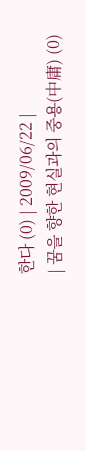한다 (0) | 2009/06/22 |
| 꿈을 향한 현실과의 중용(中庸) (0)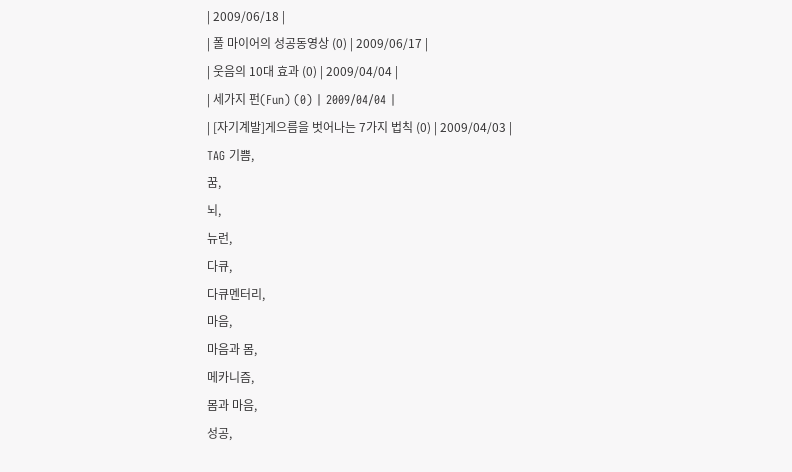| 2009/06/18 |
| 폴 마이어의 성공동영상 (0) | 2009/06/17 |
| 웃음의 10대 효과 (0) | 2009/04/04 |
| 세가지 펀(Fun) (0) | 2009/04/04 |
| [자기계발]게으름을 벗어나는 7가지 법칙 (0) | 2009/04/03 |
TAG 기쁨,
꿈,
뇌,
뉴런,
다큐,
다큐멘터리,
마음,
마음과 몸,
메카니즘,
몸과 마음,
성공,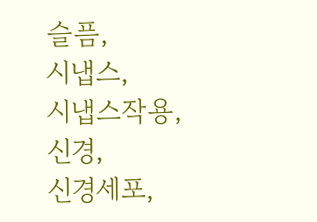슬픔,
시냅스,
시냅스작용,
신경,
신경세포,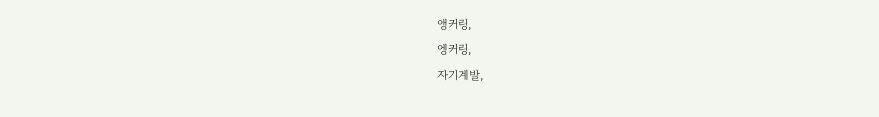앵커링,
엥커링,
자기계발,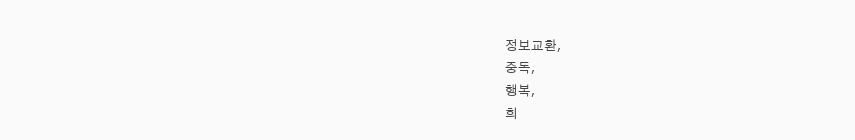정보교환,
중독,
행복,
희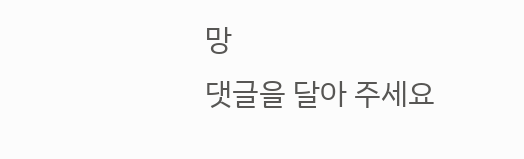망
댓글을 달아 주세요